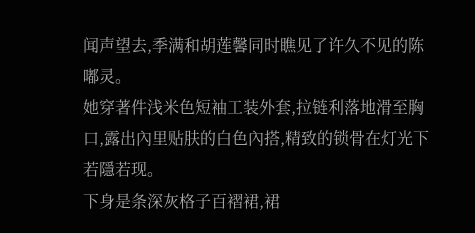闻声望去,季满和胡莲馨同时瞧见了许久不见的陈嘟灵。
她穿著件浅米色短袖工装外套,拉链利落地滑至胸口,露出內里贴肤的白色內搭,精致的锁骨在灯光下若隱若现。
下身是条深灰格子百褶裙,裙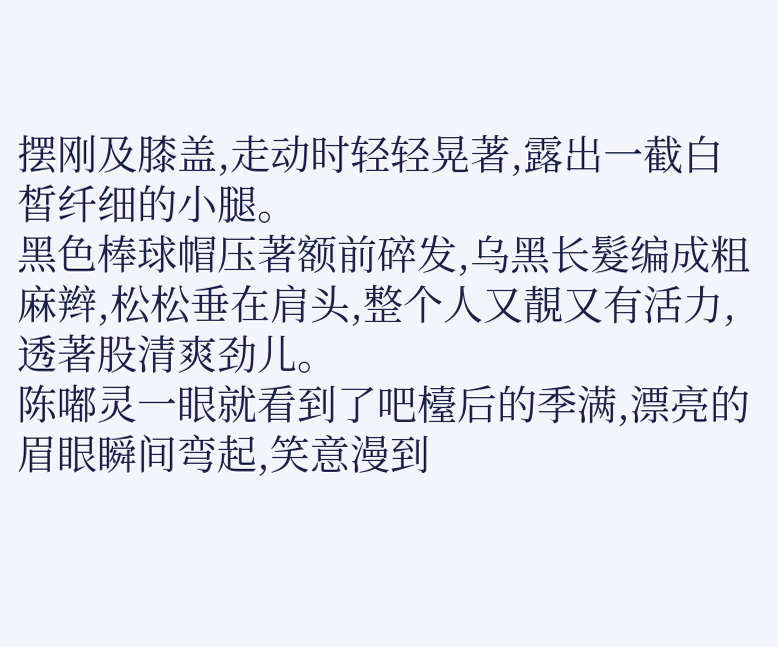摆刚及膝盖,走动时轻轻晃著,露出一截白皙纤细的小腿。
黑色棒球帽压著额前碎发,乌黑长髮编成粗麻辫,松松垂在肩头,整个人又靚又有活力,透著股清爽劲儿。
陈嘟灵一眼就看到了吧檯后的季满,漂亮的眉眼瞬间弯起,笑意漫到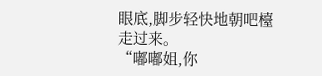眼底,脚步轻快地朝吧檯走过来。
“嘟嘟姐,你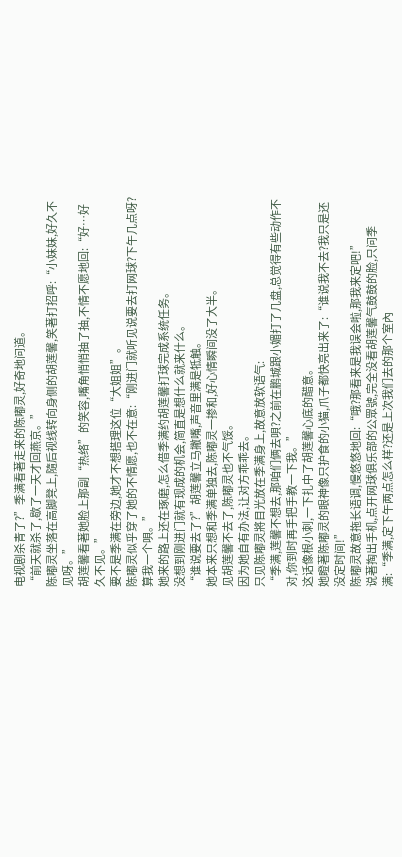电视剧杀青了?”季满看著走来的陈嘟灵,好奇地问道。
“前天就杀了,歇了一天才回燕京。”
陈嘟灵坐落在高脚凳上,隨后视线转向身侧的胡莲馨,笑著打招呼:“小妹妹,好久不见呀。”
胡莲馨看著她脸上那副“热络”的笑容,嘴角悄悄抽了抽,不情不愿地回:“好…好久不见。”
要不是季满在旁边,她才不想搭理这位“大姐姐”。
陈嘟灵似乎穿了她的不情愿,也不在意:“刚进门就听见说要去打网球?下午几点呀?算我一个唄。”
她来的路上还在琢磨,怎么借季满约胡莲馨打球完成系统任务。
没想到刚进门就有现成的机会,简直是想什么就来什么。
“谁说要去了?”胡莲馨立马撇嘴,声音里满是牴触。
她本来只想和季满单独去,陈嘟灵一掺和,好心情瞬间没了大半。
见胡莲馨不去了,陈嘟灵也不气馁。
因为她自有办法,让对方乖乖去。
只见陈嘟灵將目光放在季满身上,故意放软语气:
“季满,莲馨不想去,那咱们俩去唄?之前在鹏城跟小媚打了几盘,总觉得有些动作不对,你到时再手把手教一下我。”
这话像根小刺,一下扎中了胡莲馨心底的醋意。
她瞪著陈嘟灵的眼神像只护食的小猫,爪子都快亮出来了:“谁说我不去?我只是还没定时间!”
陈嘟灵故意拖长语调,慢悠悠地回:“哦?那看来是我误会啦,那我来定吧!”
说著掏出手机,点开网球俱乐部的公眾號,完全没看胡莲馨气鼓鼓的脸,只问季满:“季满,定下午两点怎么样?还是上次我们去的那个室內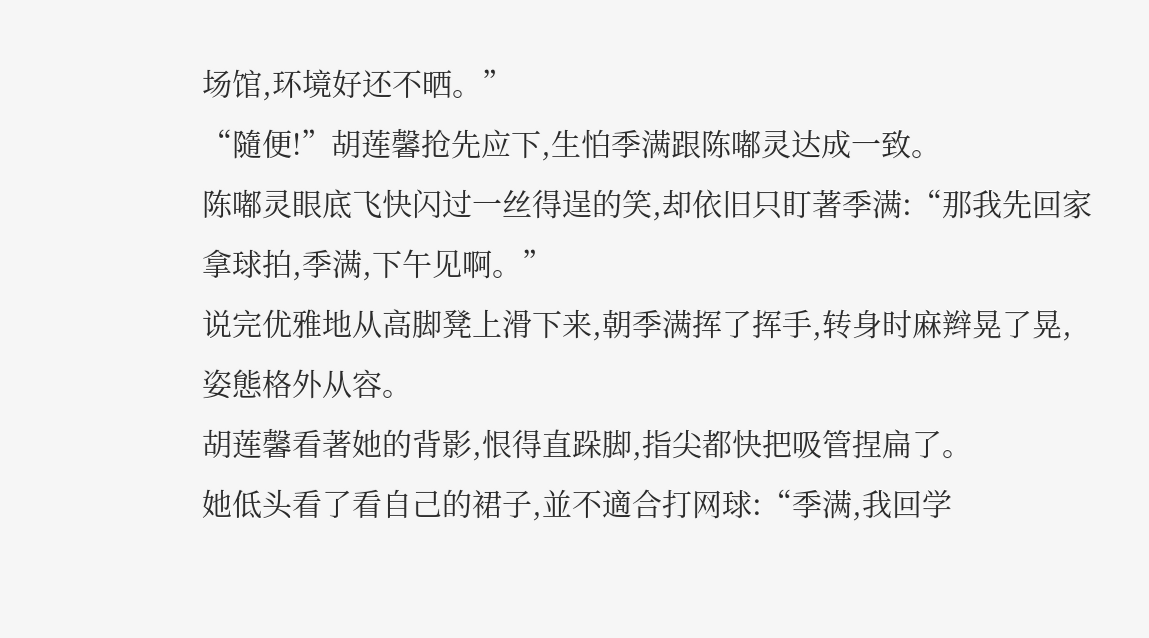场馆,环境好还不晒。”
“隨便!”胡莲馨抢先应下,生怕季满跟陈嘟灵达成一致。
陈嘟灵眼底飞快闪过一丝得逞的笑,却依旧只盯著季满:“那我先回家拿球拍,季满,下午见啊。”
说完优雅地从高脚凳上滑下来,朝季满挥了挥手,转身时麻辫晃了晃,姿態格外从容。
胡莲馨看著她的背影,恨得直跺脚,指尖都快把吸管捏扁了。
她低头看了看自己的裙子,並不適合打网球:“季满,我回学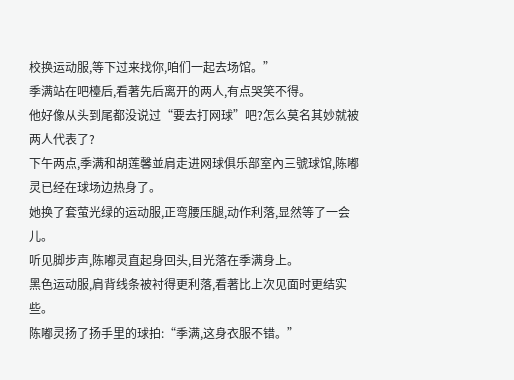校换运动服,等下过来找你,咱们一起去场馆。”
季满站在吧檯后,看著先后离开的两人,有点哭笑不得。
他好像从头到尾都没说过“要去打网球”吧?怎么莫名其妙就被两人代表了?
下午两点,季满和胡莲馨並肩走进网球俱乐部室內三號球馆,陈嘟灵已经在球场边热身了。
她换了套萤光绿的运动服,正弯腰压腿,动作利落,显然等了一会儿。
听见脚步声,陈嘟灵直起身回头,目光落在季满身上。
黑色运动服,肩背线条被衬得更利落,看著比上次见面时更结实些。
陈嘟灵扬了扬手里的球拍:“季满,这身衣服不错。”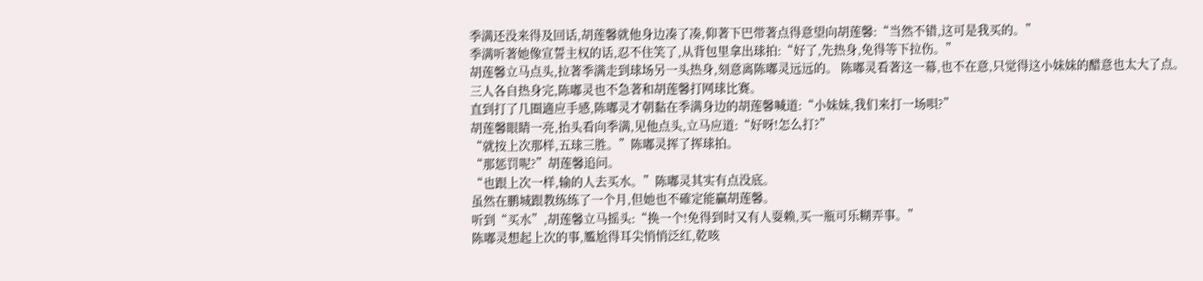季满还没来得及回话,胡莲馨就他身边凑了凑,仰著下巴带著点得意望向胡莲馨:“当然不错,这可是我买的。”
季满听著她像宣誓主权的话,忍不住笑了,从背包里拿出球拍:“好了,先热身,免得等下拉伤。”
胡莲馨立马点头,拉著季满走到球场另一头热身,刻意离陈嘟灵远远的。 陈嘟灵看著这一幕,也不在意,只觉得这小妹妹的醋意也太大了点。
三人各自热身完,陈嘟灵也不急著和胡莲馨打网球比赛。
直到打了几圈適应手感,陈嘟灵才朝黏在季满身边的胡莲馨喊道:“小妹妹,我们来打一场唄?”
胡莲馨眼睛一亮,抬头看向季满,见他点头,立马应道:“好呀!怎么打?”
“就按上次那样,五球三胜。”陈嘟灵挥了挥球拍。
“那惩罚呢?”胡莲馨追问。
“也跟上次一样,输的人去买水。”陈嘟灵其实有点没底。
虽然在鹏城跟教练练了一个月,但她也不確定能贏胡莲馨。
听到“买水”,胡莲馨立马摇头:“换一个!免得到时又有人耍赖,买一瓶可乐糊弄事。”
陈嘟灵想起上次的事,尷尬得耳尖悄悄泛红,乾咳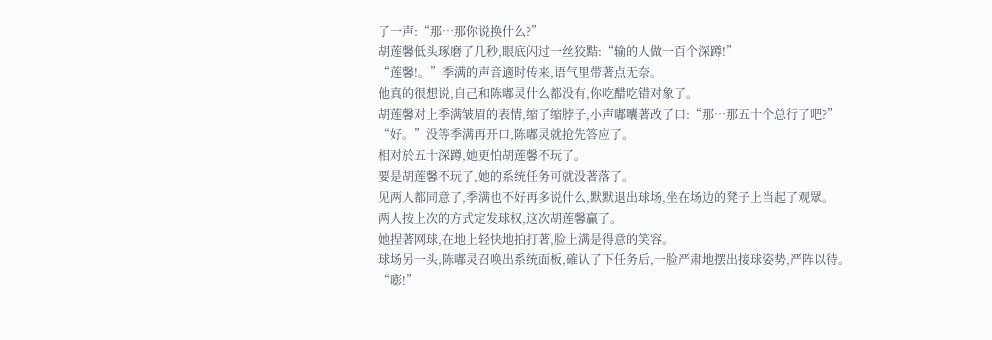了一声:“那…那你说换什么?”
胡莲馨低头琢磨了几秒,眼底闪过一丝狡黠:“输的人做一百个深蹲!”
“莲馨!。”季满的声音適时传来,语气里带著点无奈。
他真的很想说,自己和陈嘟灵什么都没有,你吃醋吃错对象了。
胡莲馨对上季满皱眉的表情,缩了缩脖子,小声嘟囔著改了口:“那…那五十个总行了吧?”
“好。”没等季满再开口,陈嘟灵就抢先答应了。
相对於五十深蹲,她更怕胡莲馨不玩了。
要是胡莲馨不玩了,她的系统任务可就没著落了。
见两人都同意了,季满也不好再多说什么,默默退出球场,坐在场边的凳子上当起了观眾。
两人按上次的方式定发球权,这次胡莲馨贏了。
她捏著网球,在地上轻快地拍打著,脸上满是得意的笑容。
球场另一头,陈嘟灵召唤出系统面板,確认了下任务后,一脸严肃地摆出接球姿势,严阵以待。
“嘭!”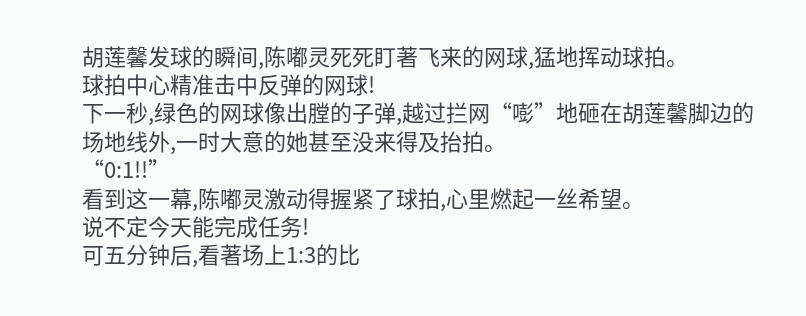胡莲馨发球的瞬间,陈嘟灵死死盯著飞来的网球,猛地挥动球拍。
球拍中心精准击中反弹的网球!
下一秒,绿色的网球像出膛的子弹,越过拦网“嘭”地砸在胡莲馨脚边的场地线外,一时大意的她甚至没来得及抬拍。
“0:1!!”
看到这一幕,陈嘟灵激动得握紧了球拍,心里燃起一丝希望。
说不定今天能完成任务!
可五分钟后,看著场上1:3的比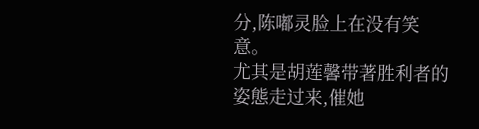分,陈嘟灵脸上在没有笑意。
尤其是胡莲馨带著胜利者的姿態走过来,催她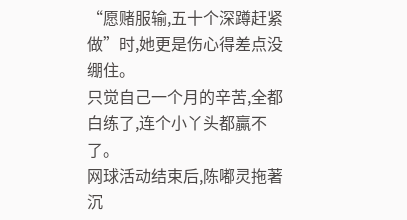“愿赌服输,五十个深蹲赶紧做”时,她更是伤心得差点没绷住。
只觉自己一个月的辛苦,全都白练了,连个小丫头都贏不了。
网球活动结束后,陈嘟灵拖著沉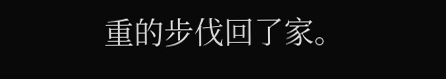重的步伐回了家。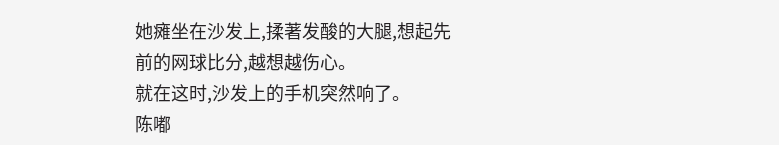她瘫坐在沙发上,揉著发酸的大腿,想起先前的网球比分,越想越伤心。
就在这时,沙发上的手机突然响了。
陈嘟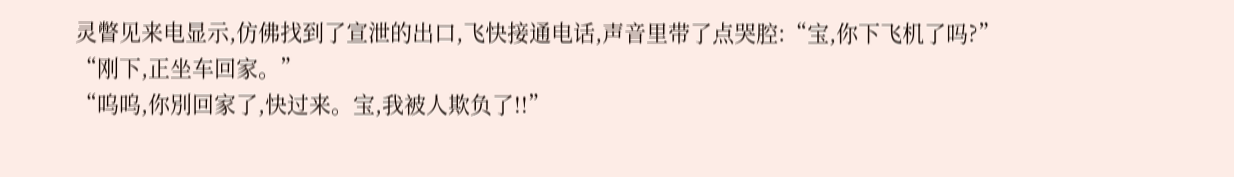灵瞥见来电显示,仿佛找到了宣泄的出口,飞快接通电话,声音里带了点哭腔:“宝,你下飞机了吗?”
“刚下,正坐车回家。”
“呜呜,你別回家了,快过来。宝,我被人欺负了!!”